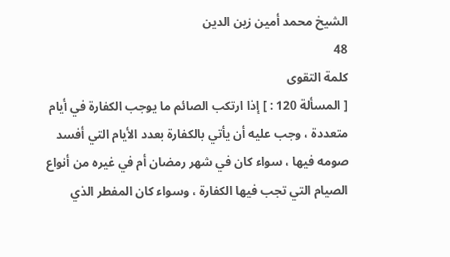الشيخ محمد أمين زين الدين
48
كلمة التقوى
[ المسألة 120 : ] إذا ارتكب الصائم ما يوجب الكفارة في أيام متعددة ، وجب عليه أن يأتي بالكفارة بعدد الأيام التي أفسد صومه فيها ، سواء كان في شهر رمضان أم في غيره من أنواع الصيام التي تجب فيها الكفارة ، وسواء كان المفطر الذي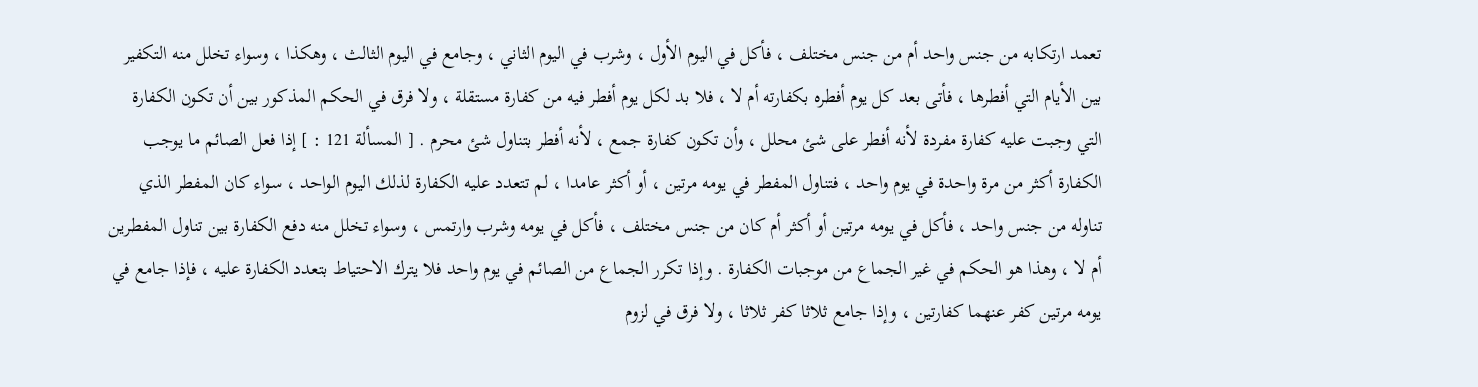تعمد ارتكابه من جنس واحد أم من جنس مختلف ، فأكل في اليوم الأول ، وشرب في اليوم الثاني ، وجامع في اليوم الثالث ، وهكذا ، وسواء تخلل منه التكفير بين الأيام التي أفطرها ، فأتى بعد كل يوم أفطره بكفارته أم لا ، فلا بد لكل يوم أفطر فيه من كفارة مستقلة ، ولا فرق في الحكم المذكور بين أن تكون الكفارة التي وجبت عليه كفارة مفردة لأنه أفطر على شئ محلل ، وأن تكون كفارة جمع ، لأنه أفطر بتناول شئ محرم . [ المسألة 121 : ] إذا فعل الصائم ما يوجب الكفارة أكثر من مرة واحدة في يوم واحد ، فتناول المفطر في يومه مرتين ، أو أكثر عامدا ، لم تتعدد عليه الكفارة لذلك اليوم الواحد ، سواء كان المفطر الذي تناوله من جنس واحد ، فأكل في يومه مرتين أو أكثر أم كان من جنس مختلف ، فأكل في يومه وشرب وارتمس ، وسواء تخلل منه دفع الكفارة بين تناول المفطرين أم لا ، وهذا هو الحكم في غير الجماع من موجبات الكفارة . وإذا تكرر الجماع من الصائم في يوم واحد فلا يترك الاحتياط بتعدد الكفارة عليه ، فإذا جامع في يومه مرتين كفر عنهما كفارتين ، وإذا جامع ثلاثا كفر ثلاثا ، ولا فرق في لزوم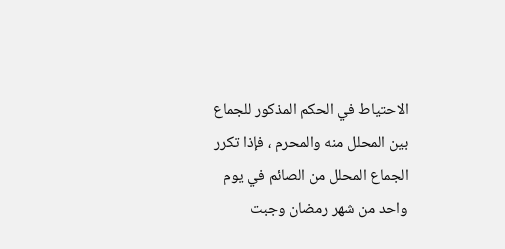الاحتياط في الحكم المذكور للجماع بين المحلل منه والمحرم ، فإذا تكرر الجماع المحلل من الصائم في يوم واحد من شهر رمضان وجبت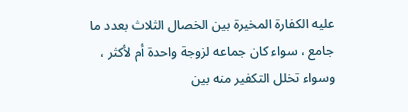عليه الكفارة المخيرة بين الخصال الثلاث بعدد ما جامع ، سواء كان جماعه لزوجة واحدة أم لأكثر ، وسواء تخلل التكفير منه بين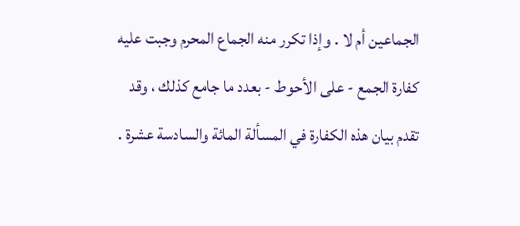الجماعين أم لا . وإذا تكرر منه الجماع المحرم وجبت عليه كفارة الجمع - على الأحوط - بعدد ما جامع كذلك ، وقد تقدم بيان هذه الكفارة في المسألة المائة والسادسة عشرة .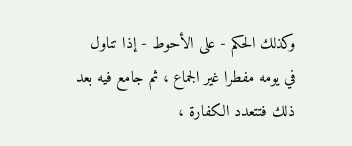وكذلك الحكم - على الأحوط - إذا تناول في يومه مفطرا غير الجماع ، ثم جامع فيه بعد ذلك فتتعدد الكفارة ،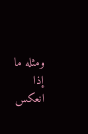ومثله ما إذا انعكس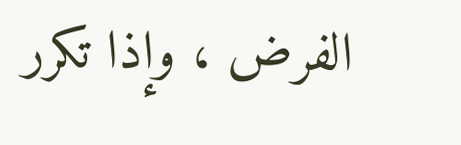الفرض ، وإذا تكرر